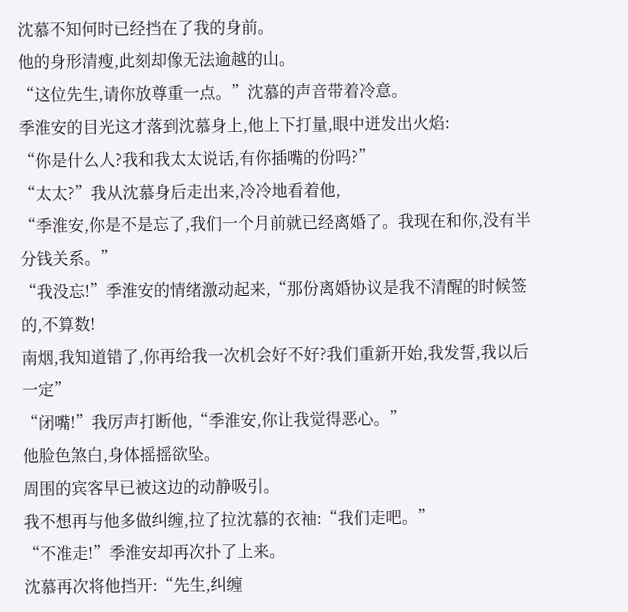沈慕不知何时已经挡在了我的身前。
他的身形清瘦,此刻却像无法逾越的山。
“这位先生,请你放尊重一点。”沈慕的声音带着冷意。
季淮安的目光这才落到沈慕身上,他上下打量,眼中迸发出火焰:
“你是什么人?我和我太太说话,有你插嘴的份吗?”
“太太?”我从沈慕身后走出来,冷冷地看着他,
“季淮安,你是不是忘了,我们一个月前就已经离婚了。我现在和你,没有半分钱关系。”
“我没忘!”季淮安的情绪激动起来,“那份离婚协议是我不清醒的时候签的,不算数!
南烟,我知道错了,你再给我一次机会好不好?我们重新开始,我发誓,我以后一定”
“闭嘴!”我厉声打断他,“季淮安,你让我觉得恶心。”
他脸色煞白,身体摇摇欲坠。
周围的宾客早已被这边的动静吸引。
我不想再与他多做纠缠,拉了拉沈慕的衣袖:“我们走吧。”
“不准走!”季淮安却再次扑了上来。
沈慕再次将他挡开:“先生,纠缠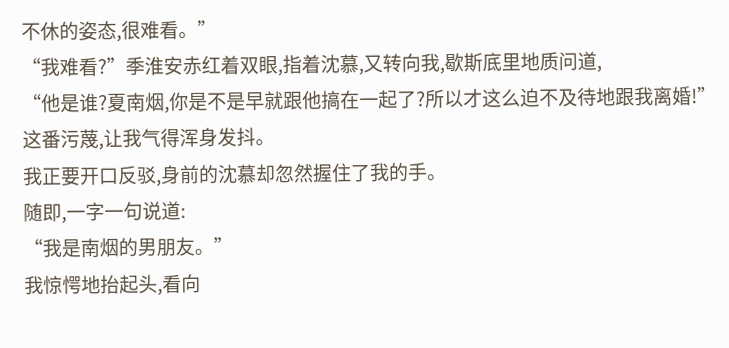不休的姿态,很难看。”
“我难看?”季淮安赤红着双眼,指着沈慕,又转向我,歇斯底里地质问道,
“他是谁?夏南烟,你是不是早就跟他搞在一起了?所以才这么迫不及待地跟我离婚!”
这番污蔑,让我气得浑身发抖。
我正要开口反驳,身前的沈慕却忽然握住了我的手。
随即,一字一句说道:
“我是南烟的男朋友。”
我惊愕地抬起头,看向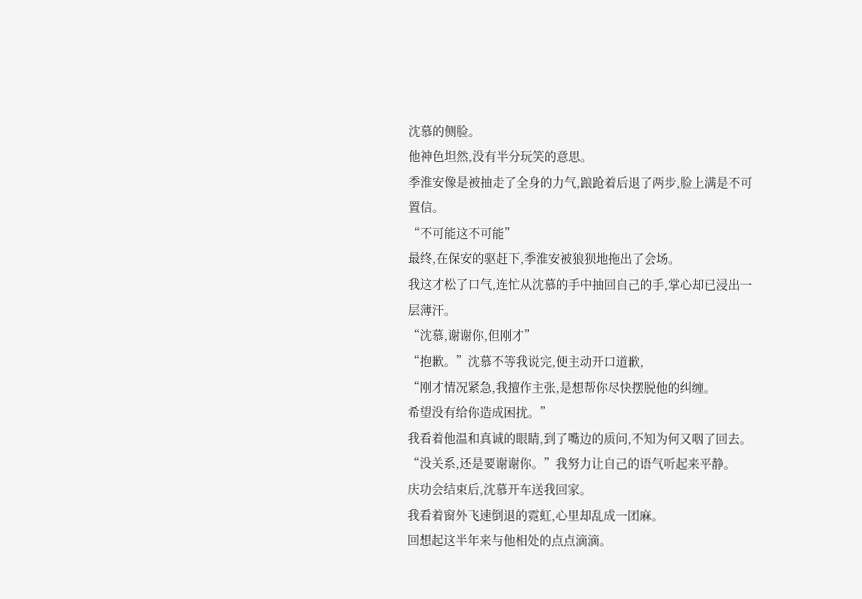沈慕的侧脸。
他神色坦然,没有半分玩笑的意思。
季淮安像是被抽走了全身的力气,踉跄着后退了两步,脸上满是不可置信。
“不可能这不可能”
最终,在保安的驱赶下,季淮安被狼狈地拖出了会场。
我这才松了口气,连忙从沈慕的手中抽回自己的手,掌心却已浸出一层薄汗。
“沈慕,谢谢你,但刚才”
“抱歉。”沈慕不等我说完,便主动开口道歉,
“刚才情况紧急,我擅作主张,是想帮你尽快摆脱他的纠缠。
希望没有给你造成困扰。”
我看着他温和真诚的眼睛,到了嘴边的质问,不知为何又咽了回去。
“没关系,还是要谢谢你。”我努力让自己的语气听起来平静。
庆功会结束后,沈慕开车送我回家。
我看着窗外飞速倒退的霓虹,心里却乱成一团麻。
回想起这半年来与他相处的点点滴滴。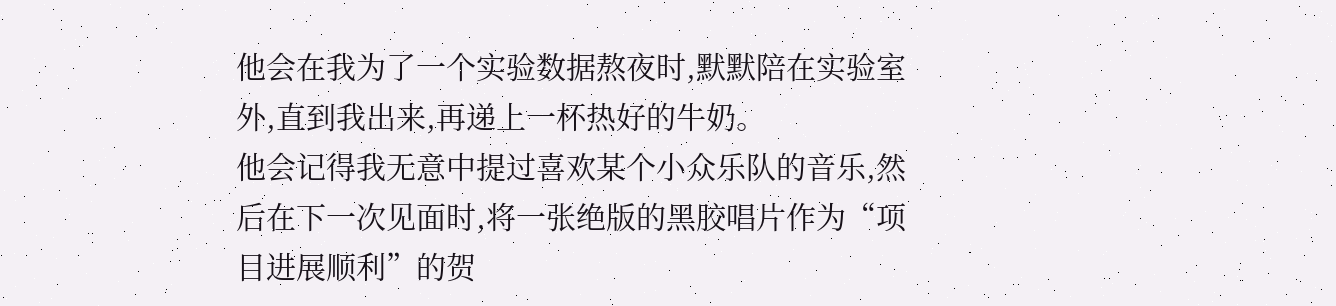他会在我为了一个实验数据熬夜时,默默陪在实验室外,直到我出来,再递上一杯热好的牛奶。
他会记得我无意中提过喜欢某个小众乐队的音乐,然后在下一次见面时,将一张绝版的黑胶唱片作为“项目进展顺利”的贺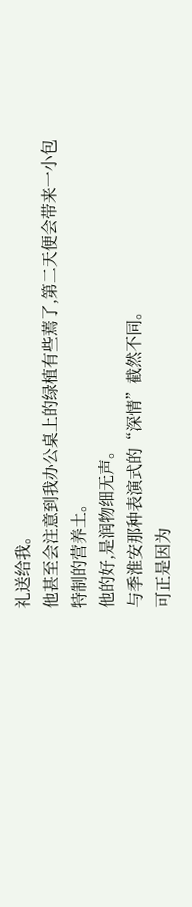礼送给我。
他甚至会注意到我办公桌上的绿植有些蔫了,第二天便会带来一小包特制的营养土。
他的好,是润物细无声。
与季淮安那种表演式的“深情”截然不同。
可正是因为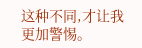这种不同,才让我更加警惕。